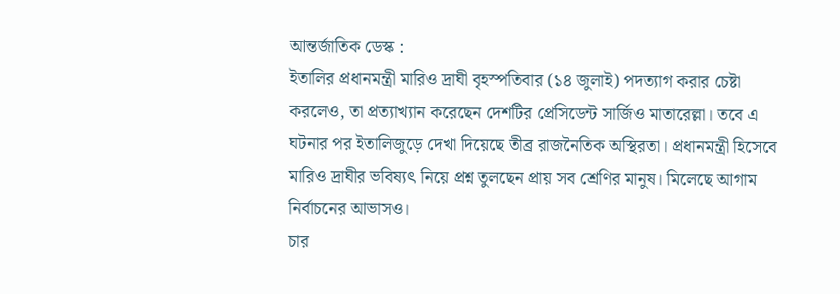আন্তর্জাতিক ডেস্ক :
ইতালির প্রধানমন্ত্রী মারিও দ্রাঘী বৃহস্পতিবার (১৪ জুলাই) পদত্যাগ করার চেষ্টা করলেও, তা প্রত্যাখ্যান করেছেন দেশটির প্রেসিডেন্ট সার্জিও মাতারেল্লা। তবে এ ঘটনার পর ইতালিজুড়ে দেখা দিয়েছে তীব্র রাজনৈতিক অস্থিরতা। প্রধানমন্ত্রী হিসেবে মারিও দ্রাঘীর ভবিষ্যৎ নিয়ে প্রশ্ন তুলছেন প্রায় সব শ্রেণির মানুষ। মিলেছে আগাম নির্বাচনের আভাসও।
চার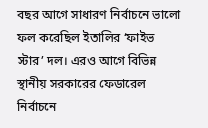বছর আগে সাধারণ নির্বাচনে ভালো ফল করেছিল ইতালির ‘ফাইভ স্টার’ দল। এরও আগে বিভিন্ন স্থানীয় সরকারের ফেডারেল নির্বাচনে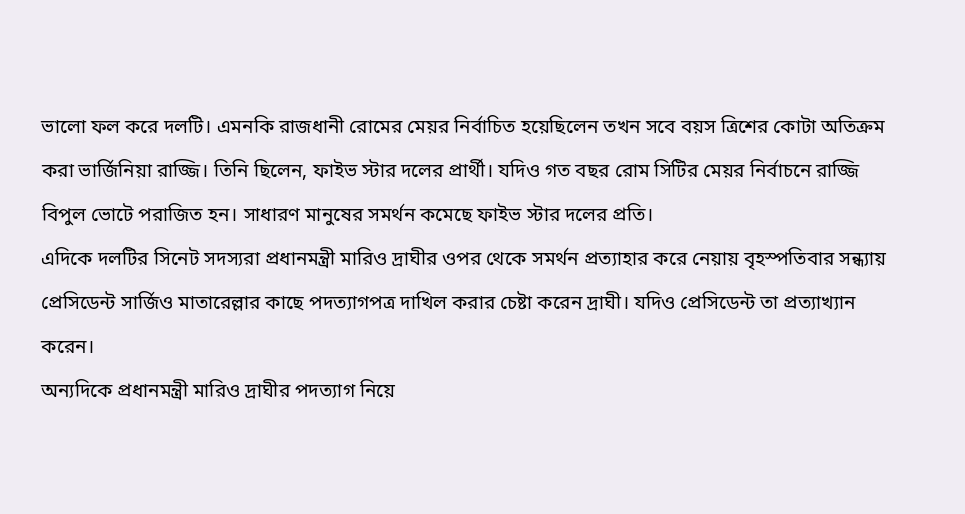ভালো ফল করে দলটি। এমনকি রাজধানী রোমের মেয়র নির্বাচিত হয়েছিলেন তখন সবে বয়স ত্রিশের কোটা অতিক্রম করা ভার্জিনিয়া রাজ্জি। তিনি ছিলেন, ফাইভ স্টার দলের প্রার্থী। যদিও গত বছর রোম সিটির মেয়র নির্বাচনে রাজ্জি বিপুল ভোটে পরাজিত হন। সাধারণ মানুষের সমর্থন কমেছে ফাইভ স্টার দলের প্রতি।
এদিকে দলটির সিনেট সদস্যরা প্রধানমন্ত্রী মারিও দ্রাঘীর ওপর থেকে সমর্থন প্রত্যাহার করে নেয়ায় বৃহস্পতিবার সন্ধ্যায় প্রেসিডেন্ট সার্জিও মাতারেল্লার কাছে পদত্যাগপত্র দাখিল করার চেষ্টা করেন দ্রাঘী। যদিও প্রেসিডেন্ট তা প্রত্যাখ্যান করেন।
অন্যদিকে প্রধানমন্ত্রী মারিও দ্রাঘীর পদত্যাগ নিয়ে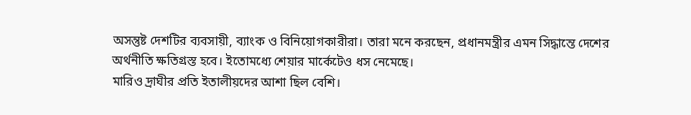অসন্তুষ্ট দেশটির ব্যবসায়ী, ব্যাংক ও বিনিয়োগকারীরা। তারা মনে করছেন, প্রধানমন্ত্রীর এমন সিদ্ধান্তে দেশের অর্থনীতি ক্ষতিগ্রস্ত হবে। ইতোমধ্যে শেয়ার মার্কেটেও ধস নেমেছে।
মারিও দ্রাঘীর প্রতি ইতালীয়দের আশা ছিল বেশি।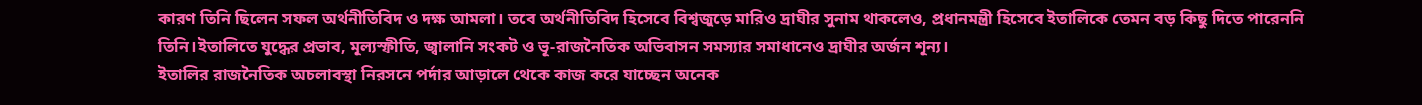কারণ তিনি ছিলেন সফল অর্থনীতিবিদ ও দক্ষ আমলা। তবে অর্থনীতিবিদ হিসেবে বিশ্বজুড়ে মারিও দ্রাঘীর সুনাম থাকলেও, প্রধানমন্ত্রী হিসেবে ইতালিকে তেমন বড় কিছু দিতে পারেননি তিনি।ইতালিতে যুদ্ধের প্রভাব, মূল্যস্ফীতি, জ্বালানি সংকট ও ভূ-রাজনৈতিক অভিবাসন সমস্যার সমাধানেও দ্রাঘীর অর্জন শূন্য।
ইতালির রাজনৈতিক অচলাবস্থা নিরসনে পর্দার আড়ালে থেকে কাজ করে যাচ্ছেন অনেক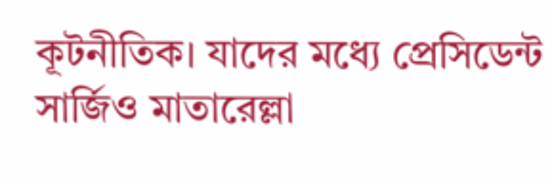কূটনীতিক। যাদের মধ্যে প্রেসিডেন্ট সার্জিও মাতারেল্লা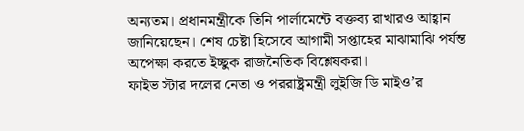অন্যতম। প্রধানমন্ত্রীকে তিনি পার্লামেন্টে বক্তব্য রাখারও আহ্বান জানিয়েছেন। শেষ চেষ্টা হিসেবে আগামী সপ্তাহের মাঝামাঝি পর্যন্ত অপেক্ষা করতে ইচ্ছুক রাজনৈতিক বিশ্লেষকরা।
ফাইভ স্টার দলের নেতা ও পররাষ্ট্রমন্ত্রী লুইজি ডি মাইও’র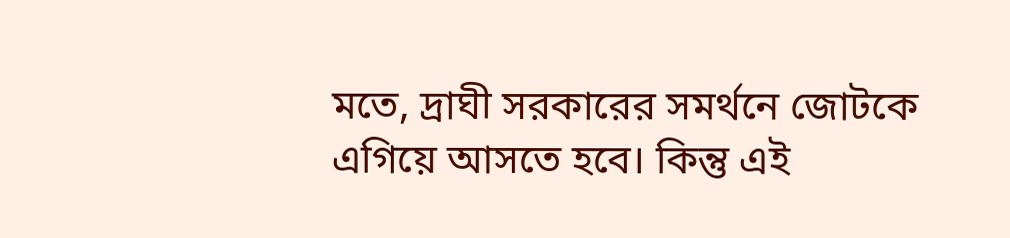মতে, দ্রাঘী সরকারের সমর্থনে জোটকে এগিয়ে আসতে হবে। কিন্তু এই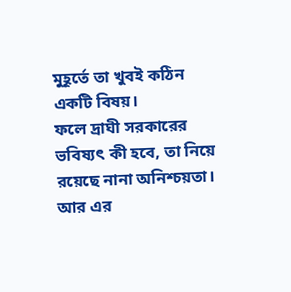মুহূর্তে তা খুবই কঠিন একটি বিষয়।
ফলে দ্রাঘী সরকারের ভবিষ্যৎ কী হবে, তা নিয়ে রয়েছে নানা অনিশ্চয়তা। আর এর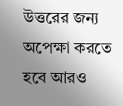উত্তরের জন্য অপেক্ষা করতে হবে আরও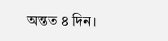অন্তত ৪ দিন।